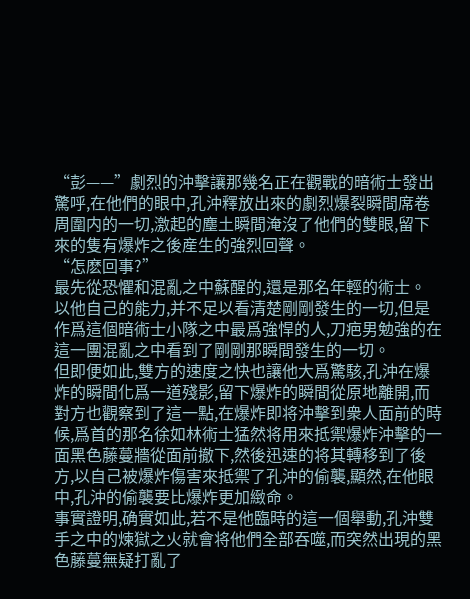“彭——”劇烈的沖擊讓那幾名正在觀戰的暗術士發出驚呼,在他們的眼中,孔沖釋放出來的劇烈爆裂瞬間席卷周圍内的一切,激起的塵土瞬間淹沒了他們的雙眼,留下來的隻有爆炸之後産生的強烈回聲。
“怎麽回事?”
最先從恐懼和混亂之中蘇醒的,還是那名年輕的術士。
以他自己的能力,并不足以看清楚剛剛發生的一切,但是作爲這個暗術士小隊之中最爲強悍的人,刀疤男勉強的在這一團混亂之中看到了剛剛那瞬間發生的一切。
但即便如此,雙方的速度之快也讓他大爲驚駭,孔沖在爆炸的瞬間化爲一道殘影,留下爆炸的瞬間從原地離開,而對方也觀察到了這一點,在爆炸即将沖擊到衆人面前的時候,爲首的那名徐如林術士猛然将用來抵禦爆炸沖擊的一面黑色藤蔓牆從面前撤下,然後迅速的将其轉移到了後方,以自己被爆炸傷害來抵禦了孔沖的偷襲,顯然,在他眼中,孔沖的偷襲要比爆炸更加緻命。
事實證明,确實如此,若不是他臨時的這一個舉動,孔沖雙手之中的煉獄之火就會将他們全部吞噬,而突然出現的黑色藤蔓無疑打亂了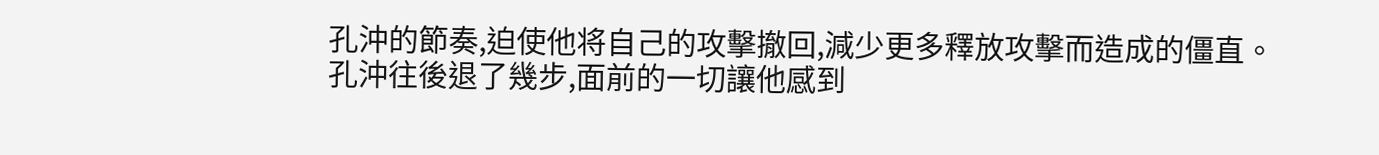孔沖的節奏,迫使他将自己的攻擊撤回,減少更多釋放攻擊而造成的僵直。
孔沖往後退了幾步,面前的一切讓他感到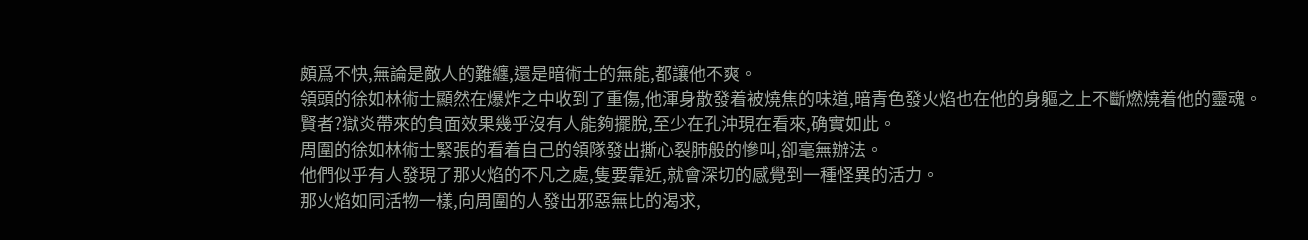頗爲不快,無論是敵人的難纏,還是暗術士的無能,都讓他不爽。
領頭的徐如林術士顯然在爆炸之中收到了重傷,他渾身散發着被燒焦的味道,暗青色發火焰也在他的身軀之上不斷燃燒着他的靈魂。
賢者?獄炎帶來的負面效果幾乎沒有人能夠擺脫,至少在孔沖現在看來,确實如此。
周圍的徐如林術士緊張的看着自己的領隊發出撕心裂肺般的慘叫,卻毫無辦法。
他們似乎有人發現了那火焰的不凡之處,隻要靠近,就會深切的感覺到一種怪異的活力。
那火焰如同活物一樣,向周圍的人發出邪惡無比的渴求,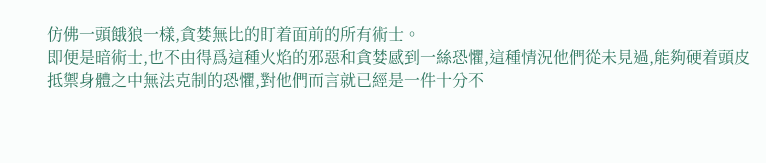仿佛一頭餓狼一樣,貪婪無比的盯着面前的所有術士。
即便是暗術士,也不由得爲這種火焰的邪惡和貪婪感到一絲恐懼,這種情況他們從未見過,能夠硬着頭皮抵禦身體之中無法克制的恐懼,對他們而言就已經是一件十分不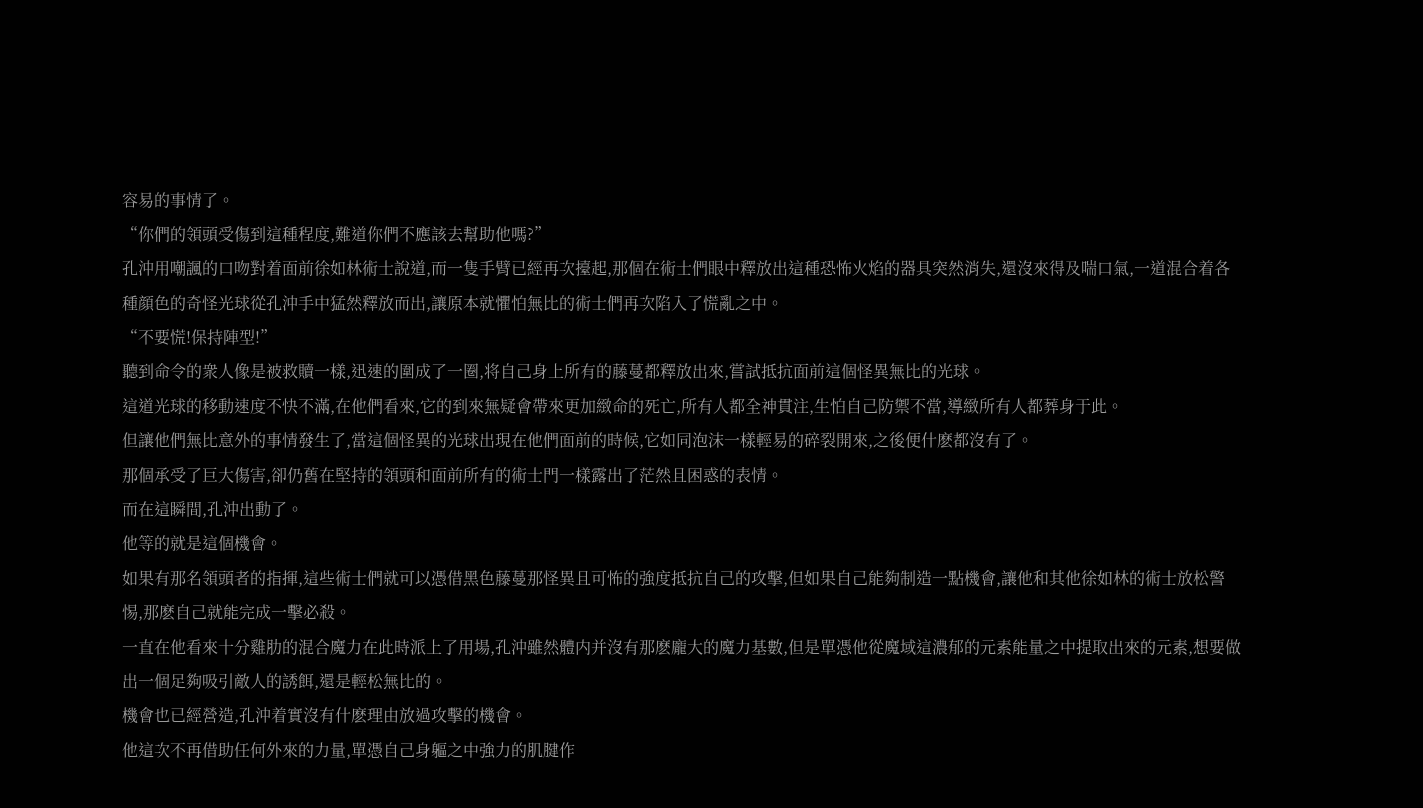容易的事情了。
“你們的領頭受傷到這種程度,難道你們不應該去幫助他嗎?”
孔沖用嘲諷的口吻對着面前徐如林術士說道,而一隻手臂已經再次擡起,那個在術士們眼中釋放出這種恐怖火焰的器具突然消失,還沒來得及喘口氣,一道混合着各種顔色的奇怪光球從孔沖手中猛然釋放而出,讓原本就懼怕無比的術士們再次陷入了慌亂之中。
“不要慌!保持陣型!”
聽到命令的衆人像是被救贖一樣,迅速的圍成了一圈,将自己身上所有的藤蔓都釋放出來,嘗試抵抗面前這個怪異無比的光球。
這道光球的移動速度不快不滿,在他們看來,它的到來無疑會帶來更加緻命的死亡,所有人都全神貫注,生怕自己防禦不當,導緻所有人都葬身于此。
但讓他們無比意外的事情發生了,當這個怪異的光球出現在他們面前的時候,它如同泡沫一樣輕易的碎裂開來,之後便什麽都沒有了。
那個承受了巨大傷害,卻仍舊在堅持的領頭和面前所有的術士門一樣露出了茫然且困惑的表情。
而在這瞬間,孔沖出動了。
他等的就是這個機會。
如果有那名領頭者的指揮,這些術士們就可以憑借黑色藤蔓那怪異且可怖的強度抵抗自己的攻擊,但如果自己能夠制造一點機會,讓他和其他徐如林的術士放松警惕,那麽自己就能完成一擊必殺。
一直在他看來十分雞肋的混合魔力在此時派上了用場,孔沖雖然體内并沒有那麽龐大的魔力基數,但是單憑他從魔域這濃郁的元素能量之中提取出來的元素,想要做出一個足夠吸引敵人的誘餌,還是輕松無比的。
機會也已經營造,孔沖着實沒有什麽理由放過攻擊的機會。
他這次不再借助任何外來的力量,單憑自己身軀之中強力的肌腱作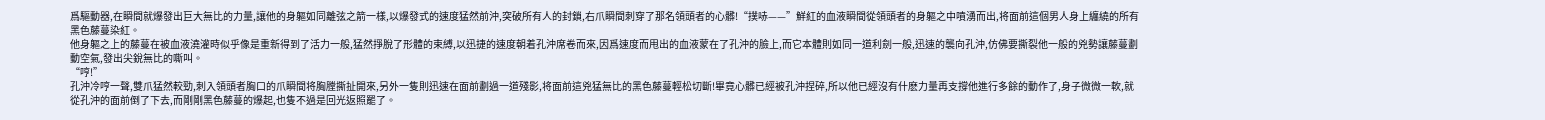爲驅動器,在瞬間就爆發出巨大無比的力量,讓他的身軀如同離弦之箭一樣,以爆發式的速度猛然前沖,突破所有人的封鎖,右爪瞬間刺穿了那名領頭者的心髒!“撲哧——”鮮紅的血液瞬間從領頭者的身軀之中噴湧而出,将面前這個男人身上纏繞的所有黑色藤蔓染紅。
他身軀之上的藤蔓在被血液澆灌時似乎像是重新得到了活力一般,猛然掙脫了形體的束縛,以迅捷的速度朝着孔沖席卷而來,因爲速度而甩出的血液蒙在了孔沖的臉上,而它本體則如同一道利劍一般,迅速的襲向孔沖,仿佛要撕裂他一般的兇勢讓藤蔓劃動空氣,發出尖銳無比的嘶叫。
“哼!”
孔沖冷哼一聲,雙爪猛然較勁,刺入領頭者胸口的爪瞬間将胸膛撕扯開來,另外一隻則迅速在面前劃過一道殘影,将面前這兇猛無比的黑色藤蔓輕松切斷!畢竟心髒已經被孔沖捏碎,所以他已經沒有什麽力量再支撐他進行多餘的動作了,身子微微一軟,就從孔沖的面前倒了下去,而剛剛黑色藤蔓的爆起,也隻不過是回光返照罷了。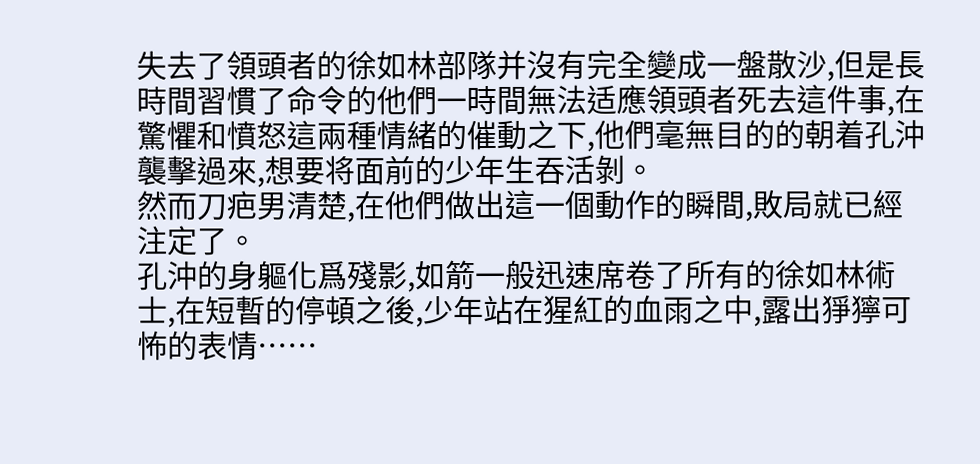失去了領頭者的徐如林部隊并沒有完全變成一盤散沙,但是長時間習慣了命令的他們一時間無法适應領頭者死去這件事,在驚懼和憤怒這兩種情緒的催動之下,他們毫無目的的朝着孔沖襲擊過來,想要将面前的少年生吞活剝。
然而刀疤男清楚,在他們做出這一個動作的瞬間,敗局就已經注定了。
孔沖的身軀化爲殘影,如箭一般迅速席卷了所有的徐如林術士,在短暫的停頓之後,少年站在猩紅的血雨之中,露出猙獰可怖的表情……